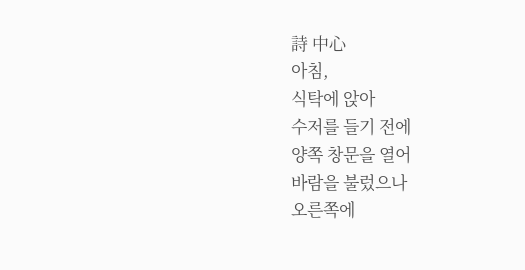詩 中心
아침,
식탁에 앉아
수저를 들기 전에
양쪽 창문을 열어
바람을 불렀으나
오른쪽에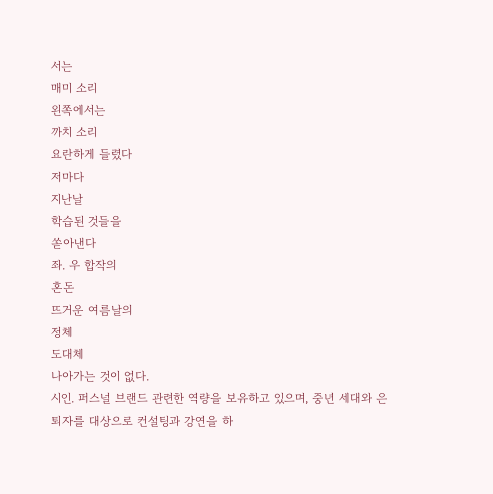서는
매미 소리
왼쪽에서는
까치 소리
요란하게 들렸다
저마다
지난날
학습된 것들을
쏟아낸다
좌. 우 합작의
혼돈
뜨거운 여름날의
정체
도대체
나아가는 것이 없다.
시인. 퍼스널 브랜드 관련한 역량을 보유하고 있으며, 중년 세대와 은퇴자를 대상으로 컨설팅과 강연을 하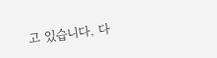고 있습니다. 다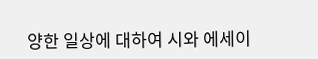양한 일상에 대하여 시와 에세이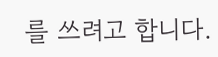를 쓰려고 합니다.